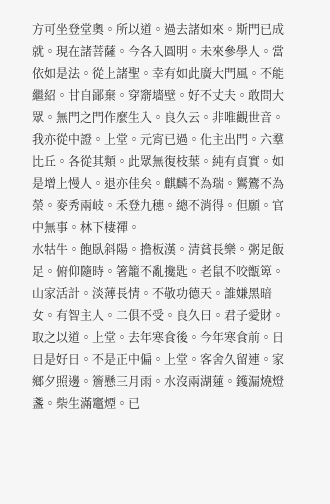方可坐登堂奧。所以道。過去諸如來。斯門已成就。現在諸菩薩。今各入圓明。未來參學人。當依如是法。從上諸聖。幸有如此廣大門風。不能繼紹。甘自鄙棄。穿窬墻壁。好不丈夫。敢問大眾。無門之門作麼生入。良久云。非唯觀世音。我亦從中證。上堂。元宵已過。化主出門。六羣比丘。各從其類。此眾無復枝葉。純有貞實。如是增上慢人。退亦佳矣。麒麟不為瑞。鸑鷟不為榮。麥秀兩岐。禾登九穗。總不消得。但願。官中無事。林下棲禪。
水牯牛。飽臥斜陽。擔板漢。清貧長樂。粥足飯足。俯仰隨時。箸籠不亂攙匙。老鼠不咬甑箄。山家活計。淡薄長情。不敬功德天。誰嫌黑暗女。有智主人。二俱不受。良久曰。君子愛財。取之以道。上堂。去年寒食後。今年寒食前。日日是好日。不是正中偏。上堂。客舍久留連。家鄉夕照邊。簷懸三月雨。水沒兩湖蓮。鑊漏燒燈盞。柴生滿竈煙。已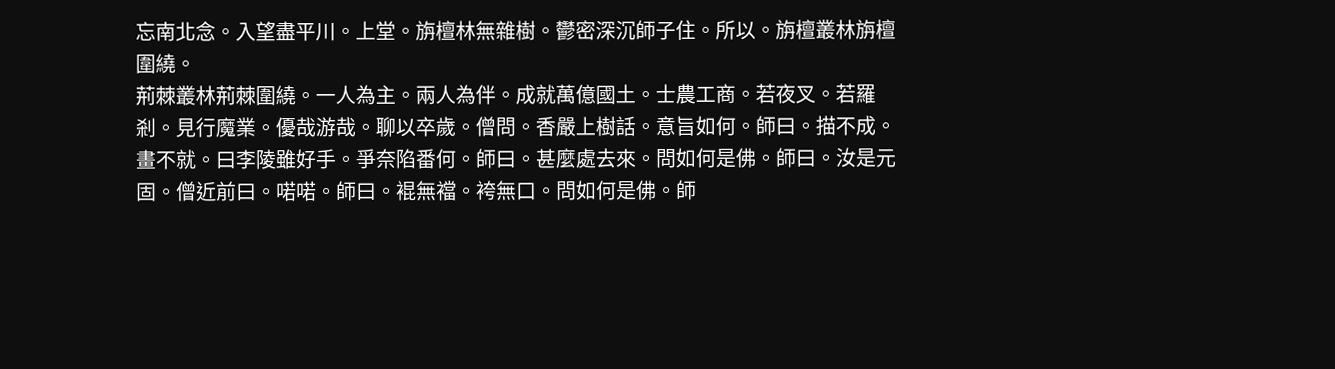忘南北念。入望盡平川。上堂。旃檀林無雜樹。鬱密深沉師子住。所以。旃檀叢林旃檀圍繞。
荊棘叢林荊棘圍繞。一人為主。兩人為伴。成就萬億國土。士農工商。若夜叉。若羅剎。見行魔業。優哉游哉。聊以卒歲。僧問。香嚴上樹話。意旨如何。師曰。描不成。畫不就。曰李陵雖好手。爭奈陷番何。師曰。甚麼處去來。問如何是佛。師曰。汝是元固。僧近前曰。喏喏。師曰。裩無襠。袴無口。問如何是佛。師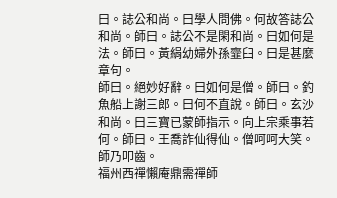曰。誌公和尚。曰學人問佛。何故答誌公和尚。師曰。誌公不是閑和尚。曰如何是法。師曰。黃絹幼婦外孫韲臼。曰是甚麼章句。
師曰。絕妙好辭。曰如何是僧。師曰。釣魚船上謝三郎。曰何不直說。師曰。玄沙和尚。曰三寶已蒙師指示。向上宗乘事若何。師曰。王喬詐仙得仙。僧呵呵大笑。師乃叩齒。
福州西禪懶庵鼎需禪師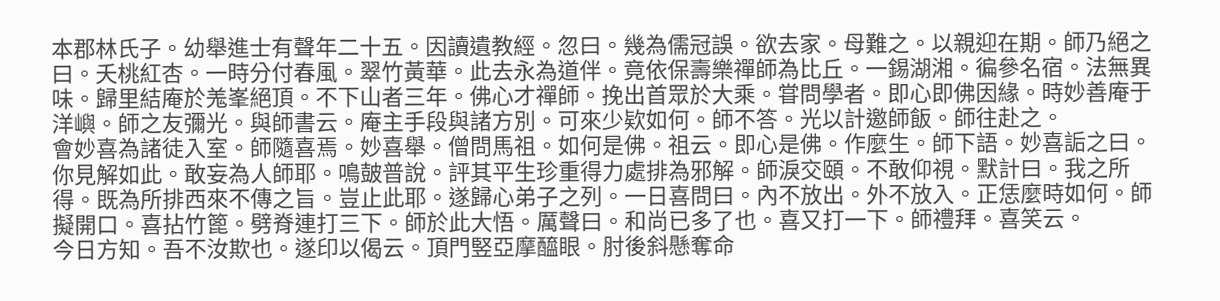本郡林氏子。幼舉進士有聲年二十五。因讀遺教經。忽曰。幾為儒冠誤。欲去家。母難之。以親迎在期。師乃絕之曰。夭桃紅杏。一時分付春風。翠竹黃華。此去永為道伴。竟依保壽樂禪師為比丘。一錫湖湘。徧參名宿。法無異味。歸里結庵於羗峯絕頂。不下山者三年。佛心才禪師。挽出首眾於大乘。甞問學者。即心即佛因緣。時妙善庵于洋嶼。師之友彌光。與師書云。庵主手段與諸方別。可來少欵如何。師不答。光以計邀師飯。師往赴之。
會妙喜為諸徒入室。師隨喜焉。妙喜舉。僧問馬祖。如何是佛。祖云。即心是佛。作麼生。師下語。妙喜詬之曰。你見解如此。敢妄為人師耶。鳴皷普說。評其平生珍重得力處排為邪解。師淚交頤。不敢仰視。默計曰。我之所得。既為所排西來不傳之旨。豈止此耶。遂歸心弟子之列。一日喜問曰。內不放出。外不放入。正恁麼時如何。師擬開口。喜拈竹篦。劈脊連打三下。師於此大悟。厲聲曰。和尚已多了也。喜又打一下。師禮拜。喜笑云。
今日方知。吾不汝欺也。遂印以偈云。頂門竪亞摩醯眼。肘後斜懸奪命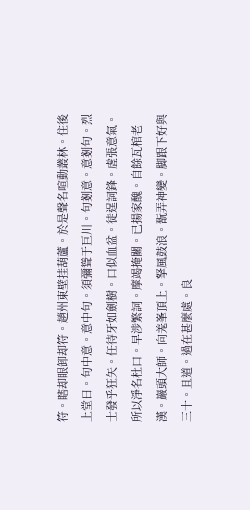符。瞎却眼卸却符。趙州東壁挂葫蘆。於是聲名喧動叢林。住後上堂曰。句中意。意中句。須彌聳于巨川。句剗意。意剗句。烈士發乎狂矢。任待牙如劍樹。口似血盆。徒逞詞鋒。虗張意氣。所以淨名杜口。早涉繁詞。摩竭掩關。已揚家醜。自餘瓦棺老漢。巖頭大師。向羗峯頂上。拏風鼓浪。翫弄神變。脚跟下好與三十。且道。過在甚麼處。良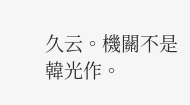久云。機關不是韓光作。